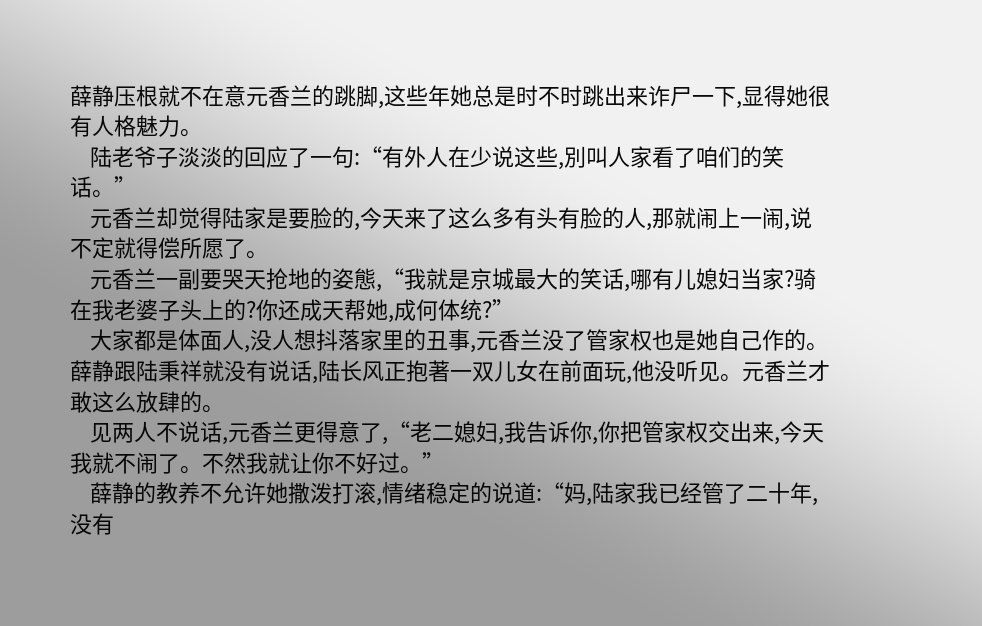薛静压根就不在意元香兰的跳脚,这些年她总是时不时跳出来诈尸一下,显得她很有人格魅力。
    陆老爷子淡淡的回应了一句:“有外人在少说这些,別叫人家看了咱们的笑话。”
    元香兰却觉得陆家是要脸的,今天来了这么多有头有脸的人,那就闹上一闹,说不定就得偿所愿了。
    元香兰一副要哭天抢地的姿態,“我就是京城最大的笑话,哪有儿媳妇当家?骑在我老婆子头上的?你还成天帮她,成何体统?”
    大家都是体面人,没人想抖落家里的丑事,元香兰没了管家权也是她自己作的。薛静跟陆秉祥就没有说话,陆长风正抱著一双儿女在前面玩,他没听见。元香兰才敢这么放肆的。
    见两人不说话,元香兰更得意了,“老二媳妇,我告诉你,你把管家权交出来,今天我就不闹了。不然我就让你不好过。”
    薛静的教养不允许她撒泼打滚,情绪稳定的说道:“妈,陆家我已经管了二十年,没有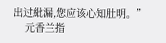出过紕漏,您应该心知肚明。”
    元香兰指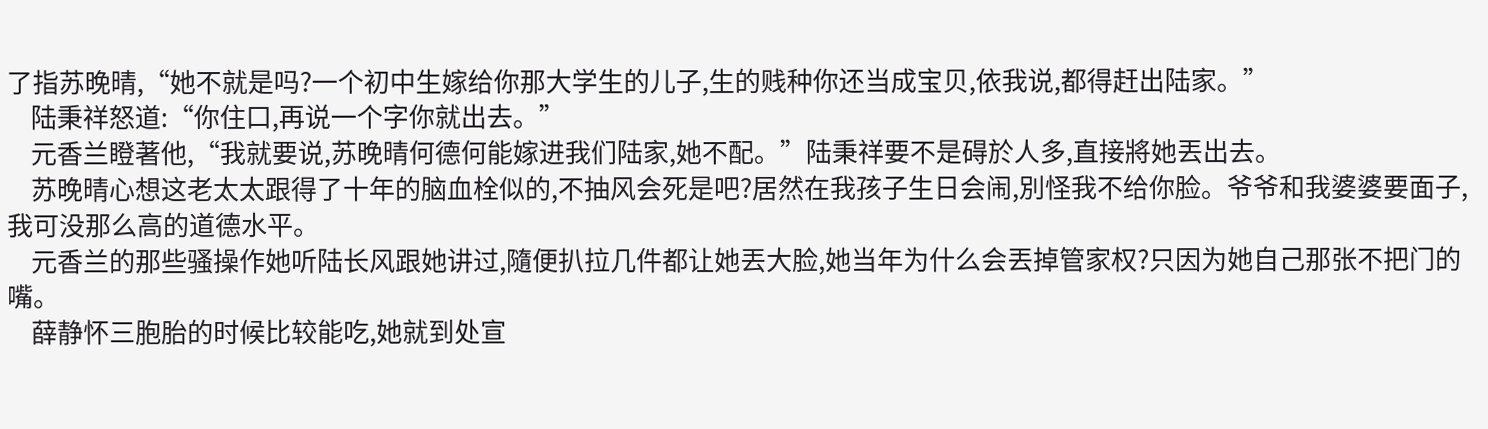了指苏晚晴,“她不就是吗?一个初中生嫁给你那大学生的儿子,生的贱种你还当成宝贝,依我说,都得赶出陆家。”
    陆秉祥怒道:“你住口,再说一个字你就出去。”
    元香兰瞪著他,“我就要说,苏晚晴何德何能嫁进我们陆家,她不配。”陆秉祥要不是碍於人多,直接將她丟出去。
    苏晚晴心想这老太太跟得了十年的脑血栓似的,不抽风会死是吧?居然在我孩子生日会闹,別怪我不给你脸。爷爷和我婆婆要面子,我可没那么高的道德水平。
    元香兰的那些骚操作她听陆长风跟她讲过,隨便扒拉几件都让她丟大脸,她当年为什么会丟掉管家权?只因为她自己那张不把门的嘴。
    薛静怀三胞胎的时候比较能吃,她就到处宣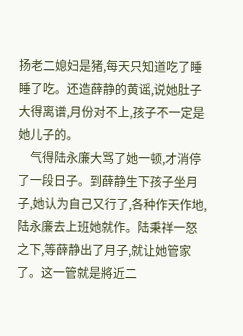扬老二媳妇是猪,每天只知道吃了睡睡了吃。还造薛静的黄谣,说她肚子大得离谱,月份对不上,孩子不一定是她儿子的。
    气得陆永廉大骂了她一顿,才消停了一段日子。到薛静生下孩子坐月子,她认为自己又行了,各种作天作地,陆永廉去上班她就作。陆秉祥一怒之下,等薛静出了月子,就让她管家了。这一管就是將近二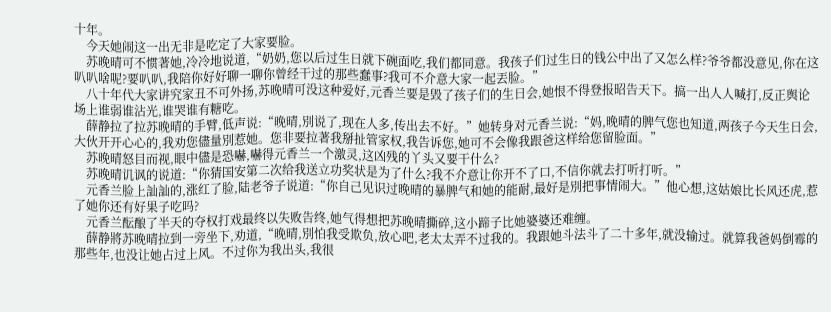十年。
    今天她闹这一出无非是吃定了大家要脸。
    苏晚晴可不惯著她,冷冷地说道,“奶奶,您以后过生日就下碗面吃,我们都同意。我孩子们过生日的钱公中出了又怎么样?爷爷都没意见,你在这叭叭啥呢?要叭叭,我陪你好好聊一聊你曾经干过的那些蠢事?我可不介意大家一起丟脸。”
    八十年代大家讲究家丑不可外扬,苏晚晴可没这种爱好,元香兰要是毁了孩子们的生日会,她恨不得登报昭告天下。搞一出人人喊打,反正舆论场上谁弱谁沾光,谁哭谁有糖吃。
    薛静拉了拉苏晚晴的手臂,低声说:“晚晴,別说了,现在人多,传出去不好。”她转身对元香兰说:“妈,晚晴的脾气您也知道,两孩子今天生日会,大伙开开心心的,我劝您儘量別惹她。您非要拉著我掰扯管家权,我告诉您,她可不会像我跟爸这样给您留脸面。”
    苏晚晴怒目而视,眼中儘是恐嚇,嚇得元香兰一个激灵,这凶残的丫头又要干什么?
    苏晚晴讥讽的说道:“你猜国安第二次给我送立功奖状是为了什么?我不介意让你开不了口,不信你就去打听打听。”
    元香兰脸上訕訕的,涨红了脸,陆老爷子说道:“你自己见识过晚晴的暴脾气和她的能耐,最好是別把事情闹大。”他心想,这姑娘比长风还虎,惹了她你还有好果子吃吗?
    元香兰酝酿了半天的夺权打戏最终以失败告终,她气得想把苏晚晴撕碎,这小蹄子比她婆婆还难缠。
    薛静將苏晚晴拉到一旁坐下,劝道,“晚晴,別怕我受欺负,放心吧,老太太弄不过我的。我跟她斗法斗了二十多年,就没输过。就算我爸妈倒霉的那些年,也没让她占过上风。不过你为我出头,我很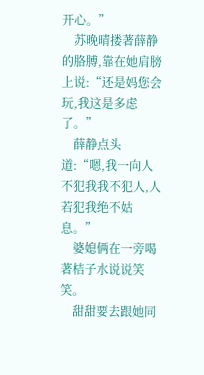开心。”
    苏晚晴搂著薛静的胳膊,靠在她肩膀上说:“还是妈您会玩,我这是多虑了。”
    薛静点头道:“嗯,我一向人不犯我我不犯人,人若犯我绝不姑息。”
    婆媳俩在一旁喝著桔子水说说笑笑。
    甜甜要去跟她同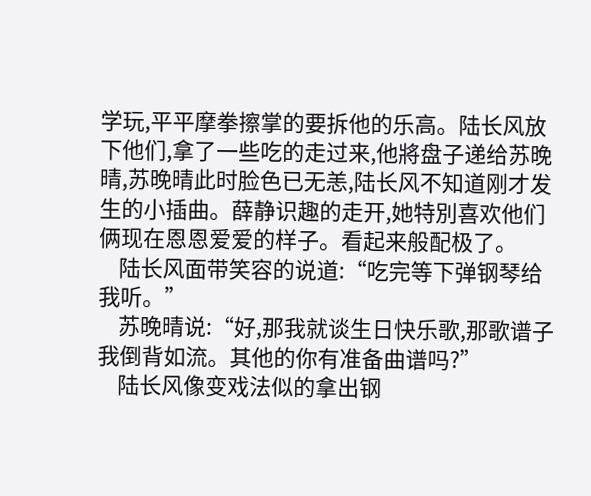学玩,平平摩拳擦掌的要拆他的乐高。陆长风放下他们,拿了一些吃的走过来,他將盘子递给苏晚晴,苏晚晴此时脸色已无恙,陆长风不知道刚才发生的小插曲。薛静识趣的走开,她特別喜欢他们俩现在恩恩爱爱的样子。看起来般配极了。
    陆长风面带笑容的说道:“吃完等下弹钢琴给我听。”
    苏晚晴说:“好,那我就谈生日快乐歌,那歌谱子我倒背如流。其他的你有准备曲谱吗?”
    陆长风像变戏法似的拿出钢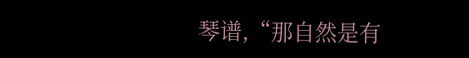琴谱,“那自然是有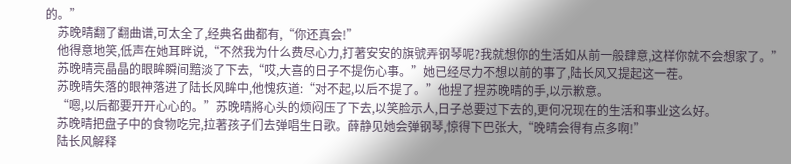的。”
    苏晚晴翻了翻曲谱,可太全了,经典名曲都有,“你还真会!”
    他得意地笑,低声在她耳畔说,“不然我为什么费尽心力,打著安安的旗號弄钢琴呢?我就想你的生活如从前一般肆意,这样你就不会想家了。”
    苏晚晴亮晶晶的眼眸瞬间黯淡了下去,“哎,大喜的日子不提伤心事。”她已经尽力不想以前的事了,陆长风又提起这一茬。
    苏晚晴失落的眼神落进了陆长风眸中,他愧疚道:“对不起,以后不提了。”他捏了捏苏晚晴的手,以示歉意。
    “嗯,以后都要开开心心的。”苏晚晴將心头的烦闷压了下去,以笑脸示人,日子总要过下去的,更何况现在的生活和事业这么好。
    苏晚晴把盘子中的食物吃完,拉著孩子们去弹唱生日歌。薛静见她会弹钢琴,惊得下巴张大,“晚晴会得有点多啊!”
    陆长风解释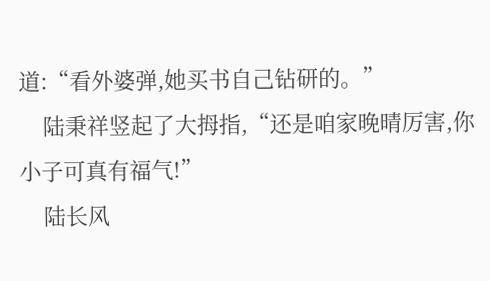道:“看外婆弹,她买书自己钻研的。”
    陆秉祥竖起了大拇指,“还是咱家晚晴厉害,你小子可真有福气!”
    陆长风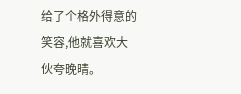给了个格外得意的笑容,他就喜欢大伙夸晚晴。